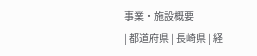事業・施設概要
| 都道府県 | 長崎県 | 経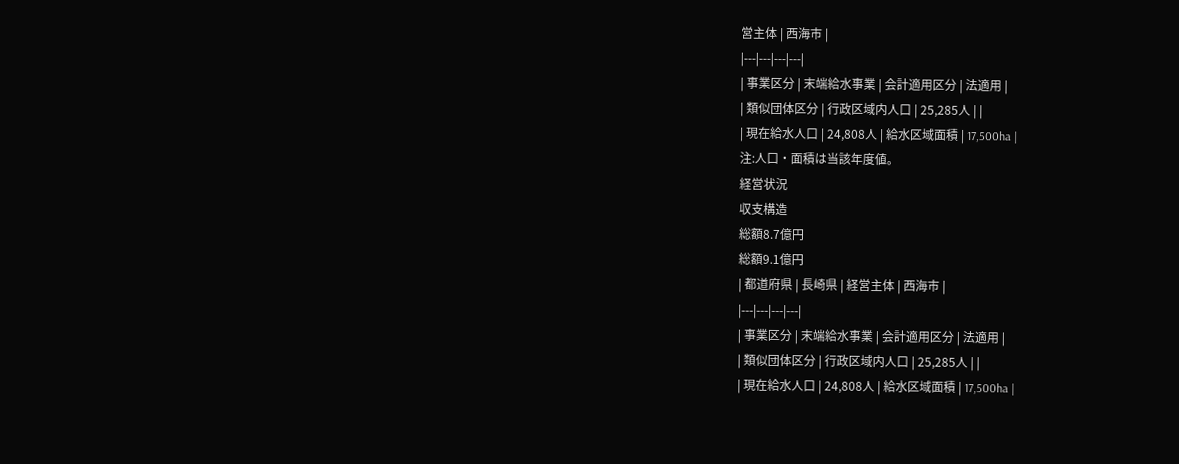営主体 | 西海市 |
|---|---|---|---|
| 事業区分 | 末端給水事業 | 会計適用区分 | 法適用 |
| 類似団体区分 | 行政区域内人口 | 25,285人 | |
| 現在給水人口 | 24,808人 | 給水区域面積 | 17,500ha |
注:人口・面積は当該年度値。
経営状況
収支構造
総額8.7億円
総額9.1億円
| 都道府県 | 長崎県 | 経営主体 | 西海市 |
|---|---|---|---|
| 事業区分 | 末端給水事業 | 会計適用区分 | 法適用 |
| 類似団体区分 | 行政区域内人口 | 25,285人 | |
| 現在給水人口 | 24,808人 | 給水区域面積 | 17,500ha |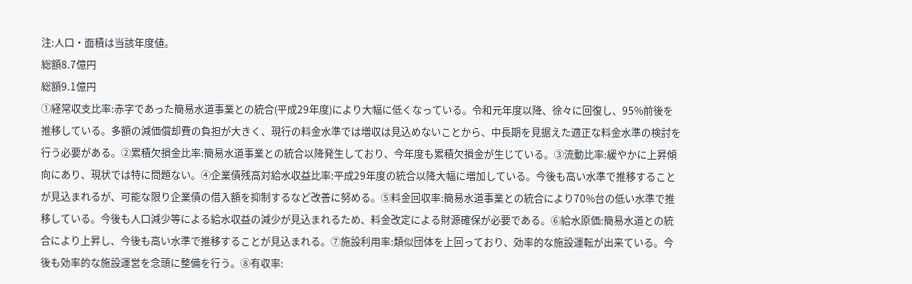注:人口・面積は当該年度値。
総額8.7億円
総額9.1億円
①経常収支比率:赤字であった簡易水道事業との統合(平成29年度)により大幅に低くなっている。令和元年度以降、徐々に回復し、95%前後を推移している。多額の減価償却費の負担が大きく、現行の料金水準では増収は見込めないことから、中長期を見据えた適正な料金水準の検討を行う必要がある。②累積欠損金比率:簡易水道事業との統合以降発生しており、今年度も累積欠損金が生じている。③流動比率:緩やかに上昇傾向にあり、現状では特に問題ない。④企業債残高対給水収益比率:平成29年度の統合以降大幅に増加している。今後も高い水準で推移することが見込まれるが、可能な限り企業債の借入額を抑制するなど改善に努める。⑤料金回収率:簡易水道事業との統合により70%台の低い水準で推移している。今後も人口減少等による給水収益の減少が見込まれるため、料金改定による財源確保が必要である。⑥給水原価:簡易水道との統合により上昇し、今後も高い水準で推移することが見込まれる。⑦施設利用率:類似団体を上回っており、効率的な施設運転が出来ている。今後も効率的な施設運営を念頭に整備を行う。⑧有収率: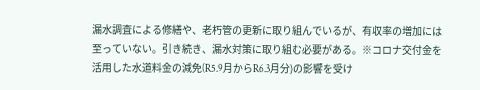漏水調査による修繕や、老朽管の更新に取り組んでいるが、有収率の増加には至っていない。引き続き、漏水対策に取り組む必要がある。※コロナ交付金を活用した水道料金の減免(R5.9月からR6.3月分)の影響を受け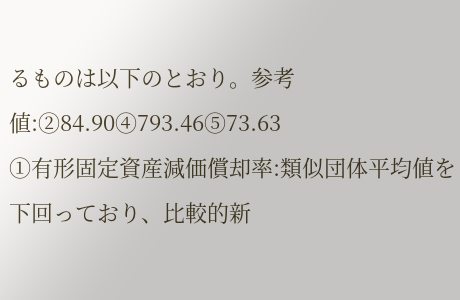るものは以下のとおり。参考値:②84.90④793.46⑤73.63
①有形固定資産減価償却率:類似団体平均値を下回っており、比較的新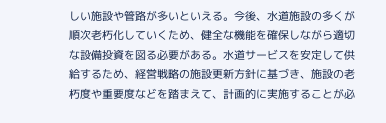しい施設や管路が多いといえる。今後、水道施設の多くが順次老朽化していくため、健全な機能を確保しながら適切な設備投資を図る必要がある。水道サービスを安定して供給するため、経営戦略の施設更新方針に基づき、施設の老朽度や重要度などを踏まえて、計画的に実施することが必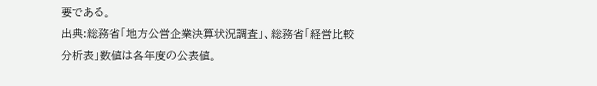要である。
出典:総務省「地方公営企業決算状況調査」、総務省「経営比較分析表」数値は各年度の公表値。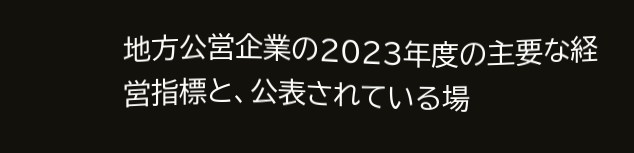地方公営企業の2023年度の主要な経営指標と、公表されている場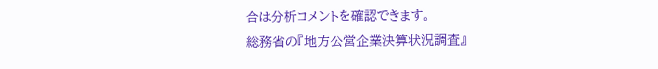合は分析コメントを確認できます。
総務省の『地方公営企業決算状況調査』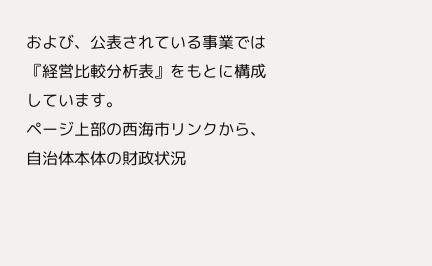および、公表されている事業では『経営比較分析表』をもとに構成しています。
ページ上部の西海市リンクから、自治体本体の財政状況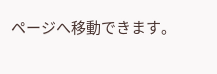ページへ移動できます。